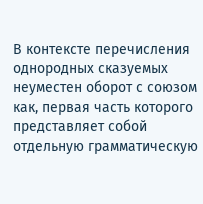В контексте перечисления однородных сказуемых неуместен оборот с союзом как, первая часть которого представляет собой отдельную грамматическую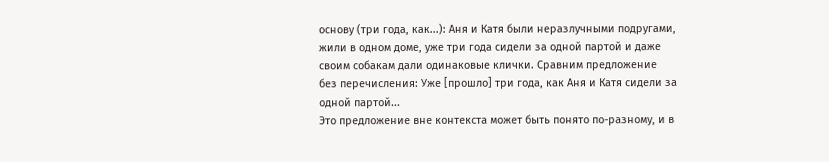основу (три года, как...): Аня и Катя были неразлучными подругами, жили в одном доме, уже три года сидели за одной партой и даже своим собакам дали одинаковые клички. Сравним предложение без перечисления: Уже [прошло] три года, как Аня и Катя сидели за одной партой...
Это предложение вне контекста может быть понято по-разному, и в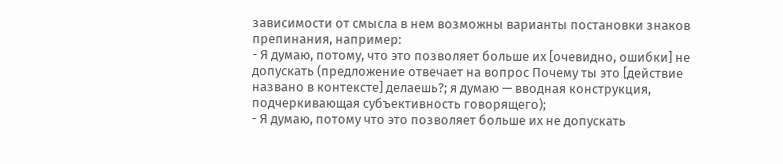зависимости от смысла в нем возможны варианты постановки знаков препинания, например:
- Я думаю, потому, что это позволяет больше их [очевидно, ошибки] не допускать (предложение отвечает на вопрос Почему ты это [действие названо в контексте] делаешь?; я думаю — вводная конструкция, подчеркивающая субъективность говорящего);
- Я думаю, потому что это позволяет больше их не допускать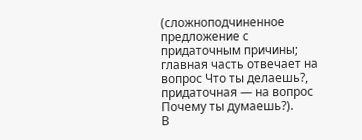(сложноподчиненное предложение с придаточным причины; главная часть отвечает на вопрос Что ты делаешь?, придаточная — на вопрос Почему ты думаешь?).
В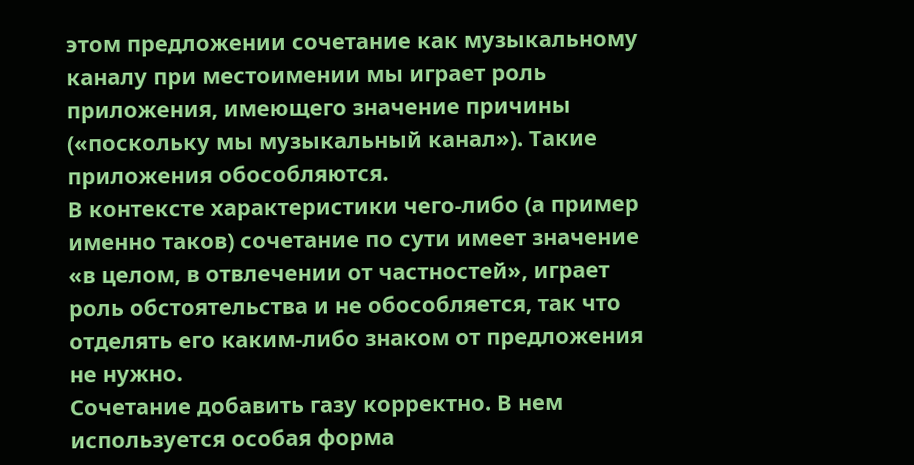этом предложении сочетание как музыкальному каналу при местоимении мы играет роль приложения, имеющего значение причины («поскольку мы музыкальный канал»). Такие приложения обособляются.
В контексте характеристики чего-либо (а пример именно таков) сочетание по сути имеет значение «в целом, в отвлечении от частностей», играет роль обстоятельства и не обособляется, так что отделять его каким-либо знаком от предложения не нужно.
Сочетание добавить газу корректно. В нем используется особая форма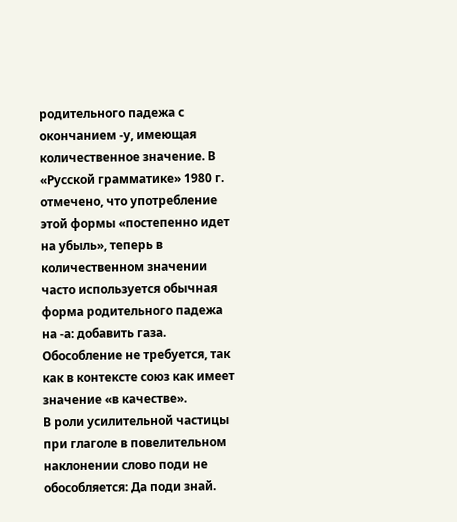родительного падежа с окончанием -у, имеющая количественное значение. В «Русской грамматике» 1980 г. отмечено, что употребление этой формы «постепенно идет на убыль», теперь в количественном значении часто используется обычная форма родительного падежа на -а: добавить газа.
Обособление не требуется, так как в контексте союз как имеет значение «в качестве».
В роли усилительной частицы при глаголе в повелительном наклонении слово поди не обособляется: Да поди знай.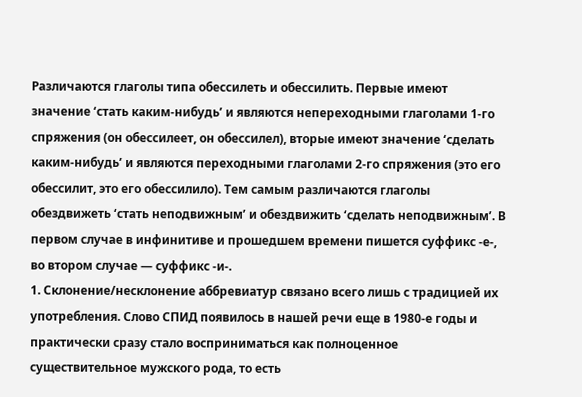Различаются глаголы типа обессилеть и обессилить. Первые имеют значение ‘стать каким-нибудь’ и являются непереходными глаголами 1-го спряжения (он обессилеет, он обессилел), вторые имеют значение ‘сделать каким-нибудь’ и являются переходными глаголами 2-го спряжения (это его обессилит, это его обессилило). Тем самым различаются глаголы обездвижеть ‘стать неподвижным’ и обездвижить ‘сделать неподвижным’. В первом случае в инфинитиве и прошедшем времени пишется суффикс -е-, во втором случае — суффикс -и-.
1. Склонение/несклонение аббревиатур связано всего лишь с традицией их употребления. Слово СПИД появилось в нашей речи еще в 1980-е годы и практически сразу стало восприниматься как полноценное существительное мужского рода, то есть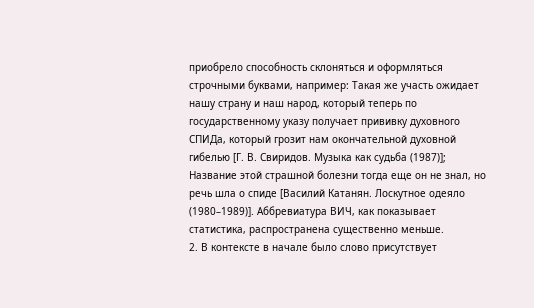приобрело способность склоняться и оформляться строчными буквами, например: Такая же участь ожидает нашу страну и наш народ, который теперь по государственному указу получает прививку духовного СПИДа, который грозит нам окончательной духовной гибелью [Г. В. Свиридов. Музыка как судьба (1987)]; Название этой страшной болезни тогда еще он не знал, но речь шла о спиде [Василий Катанян. Лоскутное одеяло (1980–1989)]. Аббревиатура ВИЧ, как показывает статистика, распространена существенно меньше.
2. В контексте в начале было слово присутствует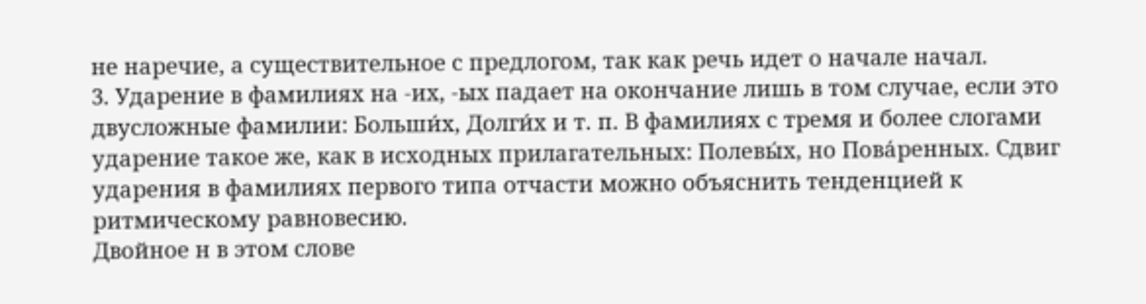не наречие, а существительное с предлогом, так как речь идет о начале начал.
3. Ударение в фамилиях на -их, -ых падает на окончание лишь в том случае, если это двусложные фамилии: Больши́х, Долги́х и т. п. В фамилиях с тремя и более слогами ударение такое же, как в исходных прилагательных: Полевы́х, но Пова́ренных. Сдвиг ударения в фамилиях первого типа отчасти можно объяснить тенденцией к ритмическому равновесию.
Двойное н в этом слове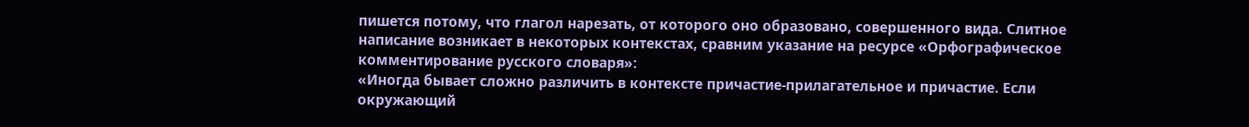пишется потому, что глагол нарезать, от которого оно образовано, совершенного вида. Слитное написание возникает в некоторых контекстах, сравним указание на ресурсе «Орфографическое комментирование русского словаря»:
«Иногда бывает сложно различить в контексте причастие-прилагательное и причастие. Если окружающий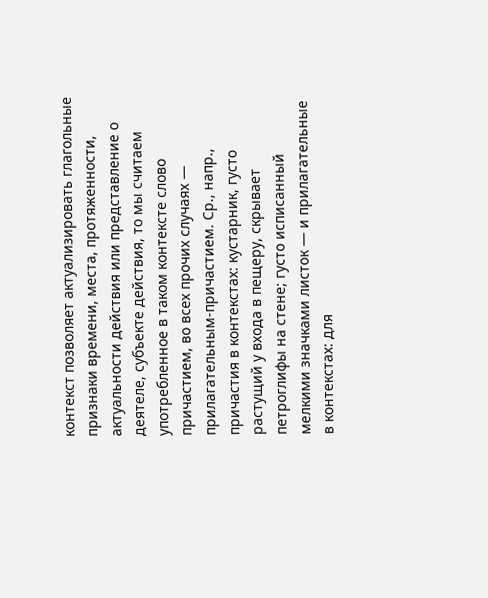контекст позволяет актуализировать глагольные признаки времени, места, протяженности, актуальности действия или представление о деятеле, субъекте действия, то мы считаем употребленное в таком контексте слово причастием, во всех прочих случаях — прилагательным-причастием. Ср., напр., причастия в контекстах: кустарник, густо растущий у входа в пещеру, скрывает петроглифы на стене; густо исписанный мелкими значками листок — и прилагательные в контекстах: для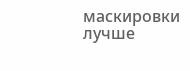маскировки лучше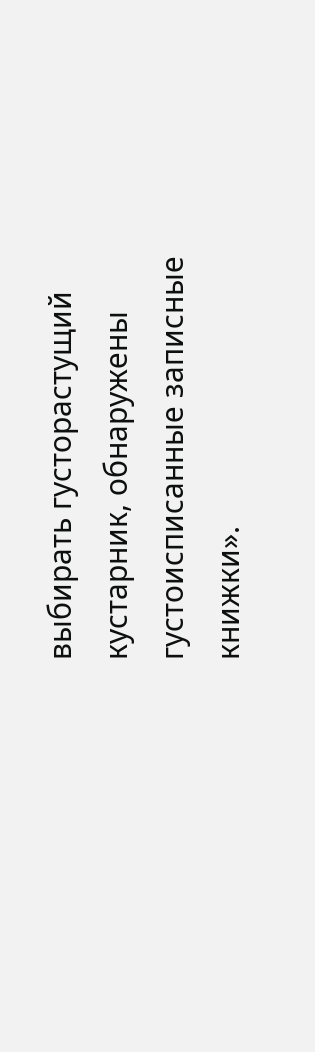выбирать густорастущий кустарник, обнаружены густоисписанные записные книжки».